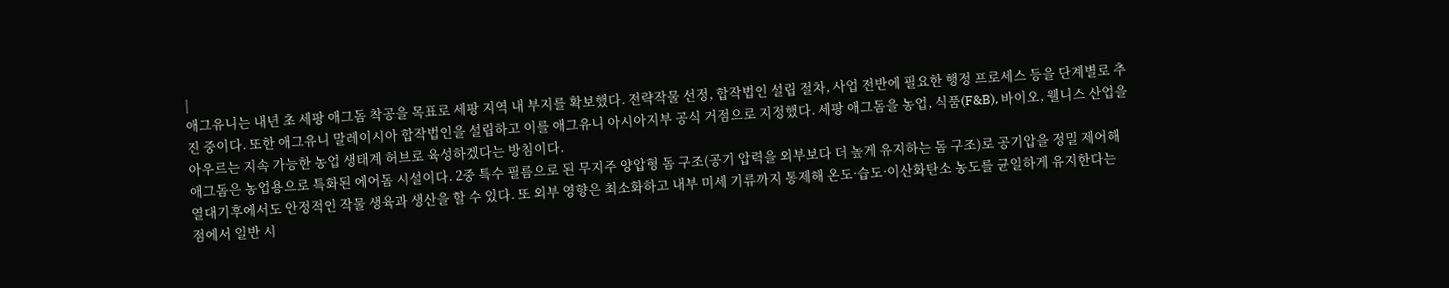|
애그유니는 내년 초 세팡 애그돔 착공을 목표로 세팡 지역 내 부지를 확보했다. 전략작물 선정, 합작법인 설립 절차, 사업 전반에 필요한 행정 프로세스 등을 단계별로 추진 중이다. 또한 애그유니 말레이시아 합작법인을 설립하고 이를 애그유니 아시아지부 공식 거점으로 지정했다. 세팡 애그돔을 농업, 식품(F&B), 바이오, 웰니스 산업을 아우르는 지속 가능한 농업 생태계 허브로 육성하겠다는 방침이다.
애그돔은 농업용으로 특화된 에어돔 시설이다. 2중 특수 필름으로 된 무지주 양압형 돔 구조(공기 압력을 외부보다 더 높게 유지하는 돔 구조)로 공기압을 정밀 제어해 열대기후에서도 안정적인 작물 생육과 생산을 할 수 있다. 또 외부 영향은 최소화하고 내부 미세 기류까지 통제해 온도·습도·이산화탄소 농도를 균일하게 유지한다는 점에서 일반 시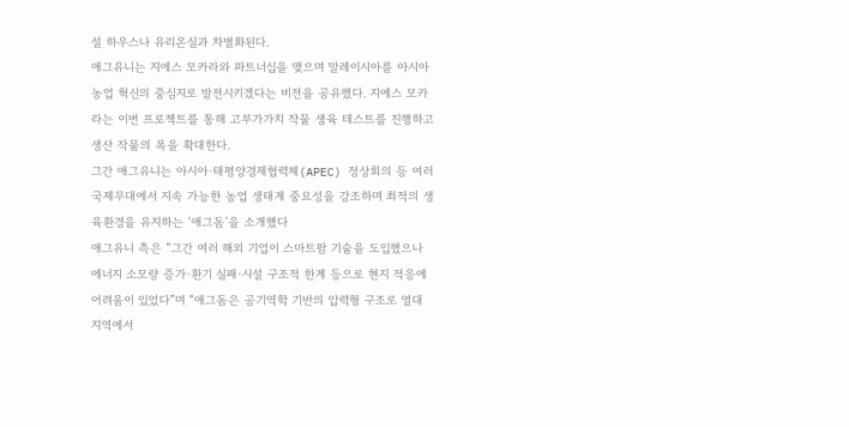설 하우스나 유리온실과 차별화된다.
애그유니는 지에스 모카라와 파트너십을 맺으며 말레이시아를 아시아 농업 혁신의 중심지로 발전시키겠다는 비전을 공유했다. 지에스 모카라는 이번 프로젝트를 통해 고부가가치 작물 생육 테스트를 진행하고 생산 작물의 폭을 확대한다.
그간 애그유니는 아시아·태평양경제협력체(APEC) 정상회의 등 여러 국제무대에서 지속 가능한 농업 생태계 중요성을 강조하며 최적의 생육환경을 유지하는 ‘애그돔’을 소개했다
애그유니 측은 “그간 여러 해외 기업이 스마트팜 기술을 도입했으나 에너지 소모량 증가·환기 실패·시설 구조적 한계 등으로 현지 적응에 어려움이 있었다”며 “애그돔은 공기역학 기반의 압력형 구조로 열대 지역에서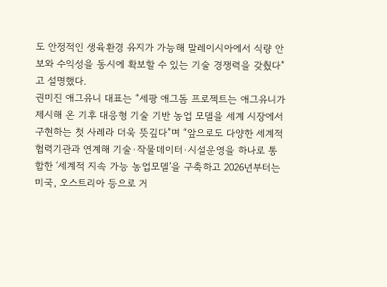도 안정적인 생육환경 유지가 가능해 말레이시아에서 식량 안보와 수익성을 동시에 확보할 수 있는 기술 경쟁력을 갖췄다”고 설명했다.
권미진 애그유니 대표는 “세팡 애그돔 프로젝트는 애그유니가 제시해 온 기후 대응형 기술 기반 농업 모델을 세계 시장에서 구현하는 첫 사례라 더욱 뜻깊다”며 “앞으로도 다양한 세계적 협력기관과 연계해 기술·작물데이터·시설운영을 하나로 통합한 ‘세계적 지속 가능 농업모델’을 구축하고 2026년부터는 미국, 오스트리아 등으로 거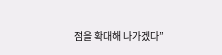점을 확대해 나가겠다”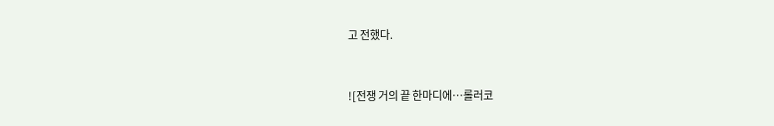고 전했다.


![전쟁 거의 끝 한마디에…롤러코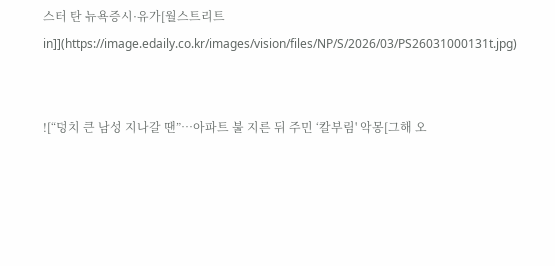스터 탄 뉴욕증시·유가[월스트리트in]](https://image.edaily.co.kr/images/vision/files/NP/S/2026/03/PS26031000131t.jpg)


![“덩치 큰 남성 지나갈 땐”…아파트 불 지른 뒤 주민 ‘칼부림' 악몽[그해 오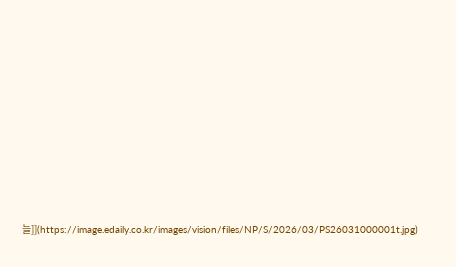늘]](https://image.edaily.co.kr/images/vision/files/NP/S/2026/03/PS26031000001t.jpg)